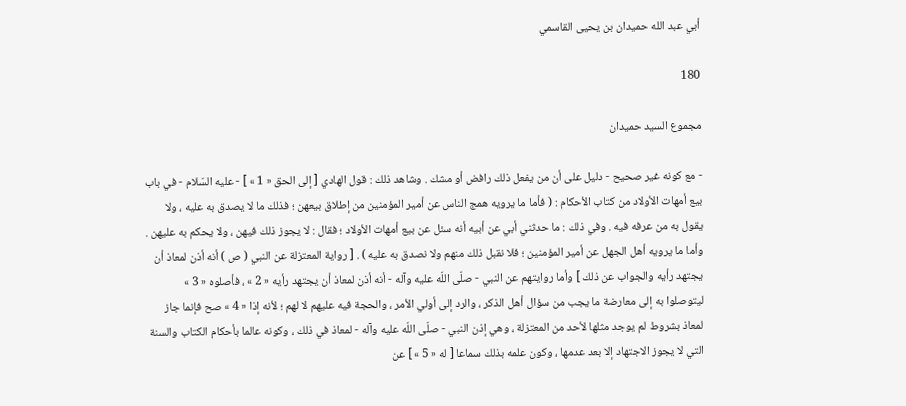أبي عبد الله حميدان بن يحيى القاسمي

180

مجموع السيد حميدان

- مع كونه غير صحيح - دليل على أن من يفعل ذلك رافض أو مشك . وشاهد ذلك : قول الهادي [ إلى الحق « 1 » ] - عليه السّلام - في باب بيع أمهات الأولاد من كتاب الأحكام : ( فأما ما يرويه همج الناس عن أمير المؤمنين من إطلاق بيعهن ؛ فذلك ما لا يصدق به عليه ، ولا يقول به من عرفه فيه . وفي ذلك : ما حدثني أبي عن أبيه أنه سئل عن بيع أمهات الأولاد ؛ فقال : لا يجوز ذلك فيهن ، ولا يحكم به عليهن . وأما ما يرويه أهل الجهل عن أمير المؤمنين ؛ فلا نقبل ذلك منهم ولا نصدق به عليه ) . [ رواية المعتزلة عن النبي ( ص ) أنه أذن لمعاذ أن يجتهد رأيه والجواب عن ذلك ] وأما روايتهم عن النبي - صلّى اللّه عليه وآله - أنه أذن لمعاذ أن يجتهد رأيه « 2 » ، فأصلوه « 3 » ليتوصلوا به إلى معارضة ما يجب من سؤال أهل الذكر ، والرد إلى أولي الأمر ، والحجة فيه عليهم لا لهم ؛ لأنه إذا « 4 » صح فإنما جاز لمعاذ بشروط لم يوجد مثلها لأحد من المعتزلة ، وهي إذن النبي - صلّى اللّه عليه وآله - لمعاذ في ذلك ، وكونه عالما بأحكام الكتاب والسنة التي لا يجوز الاجتهاد إلا بعد عدمها ، وكون علمه بذلك سماعا [ له « 5 » ] عن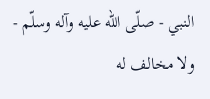النبي - صلّى اللّه عليه وآله وسلّم - ولا مخالف له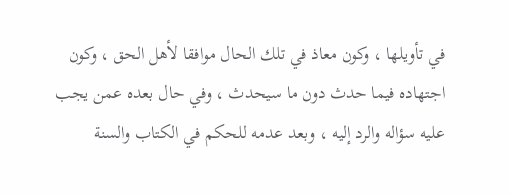في تأويلها ، وكون معاذ في تلك الحال موافقا لأهل الحق ، وكون اجتهاده فيما حدث دون ما سيحدث ، وفي حال بعده عمن يجب عليه سؤاله والرد إليه ، وبعد عدمه للحكم في الكتاب والسنة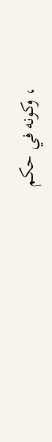، وكونه في حكم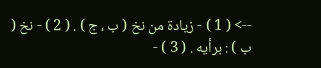--> ( 1 ) - زيادة من نخ ( ب ، ج ) . ( 2 ) - نخ ( ب ) : برأيه . ( 3 ) -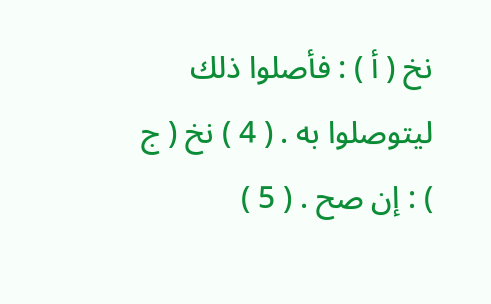نخ ( أ ) : فأصلوا ذلك ليتوصلوا به . ( 4 ) نخ ( ج ) : إن صح . ( 5 )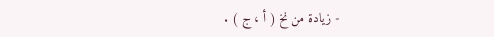- زيادة من نخ ( أ ، ج ) .